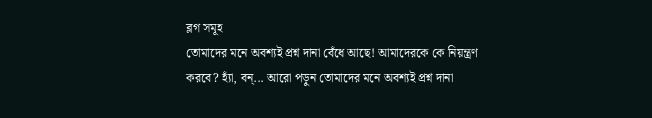ব্লগ সমূহ
তোমাদের মনে অবশ্যই প্রশ্ন দানা বেঁধে আছে! আমাদেরকে কে নিয়ন্ত্রণ করবে? হ্যাঁ, বন্... আরো পড়ুন তোমাদের মনে অবশ্যই প্রশ্ন দানা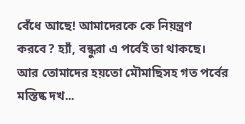বেঁধে আছে! আমাদেরকে কে নিয়ন্ত্রণ করবে? হ্যাঁ, বন্ধুরা এ পর্বেই তা থাকছে। আর তোমাদের হয়তো মৌমাছিসহ গত পর্বের মস্তিষ্ক দখ...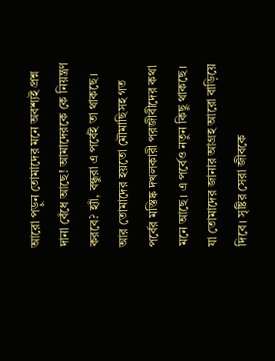আরো পড়ুন তোমাদের মনে অবশ্যই প্রশ্ন দানা বেঁধে আছে! আমাদেরকে কে নিয়ন্ত্রণ করবে? হ্যাঁ, বন্ধুরা এ পর্বেই তা থাকছে। আর তোমাদের হয়তো মৌমাছিসহ গত পর্বের মস্তিষ্ক দখলকারী পরজীবীদের কথা মনে আছে। এ পর্বেও নতুন কিছু থাকছে। যা তোমাদের জানার আগ্রহ আরো বাড়িয়ে দিবে। সৃষ্টির সেরা জীবকে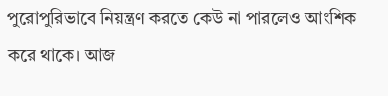পুরোপুরিভাবে নিয়ন্ত্রণ করতে কেউ না পারলেও আংশিক করে থাকে। আজ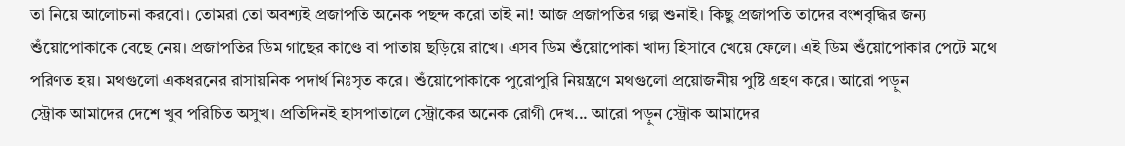তা নিয়ে আলোচনা করবো। তোমরা তো অবশ্যই প্রজাপতি অনেক পছন্দ করো তাই না! আজ প্রজাপতির গল্প শুনাই। কিছু প্রজাপতি তাদের বংশবৃদ্ধির জন্য শুঁয়োপোকাকে বেছে নেয়। প্রজাপতির ডিম গাছের কাণ্ডে বা পাতায় ছড়িয়ে রাখে। এসব ডিম শুঁয়োপোকা খাদ্য হিসাবে খেয়ে ফেলে। এই ডিম শুঁয়োপোকার পেটে মথে পরিণত হয়। মথগুলো একধরনের রাসায়নিক পদার্থ নিঃসৃত করে। শুঁয়োপোকাকে পুরোপুরি নিয়ন্ত্রণে মথগুলো প্রয়োজনীয় পুষ্টি গ্রহণ করে। আরো পড়ুন
স্ট্রোক আমাদের দেশে খুব পরিচিত অসুখ। প্রতিদিনই হাসপাতালে স্ট্রোকের অনেক রোগী দেখ... আরো পড়ুন স্ট্রোক আমাদের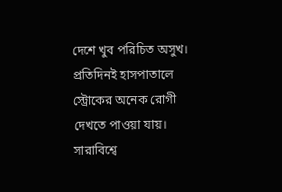দেশে খুব পরিচিত অসুখ। প্রতিদিনই হাসপাতালে স্ট্রোকের অনেক রোগী দেখতে পাওয়া যায়। সারাবিশ্বে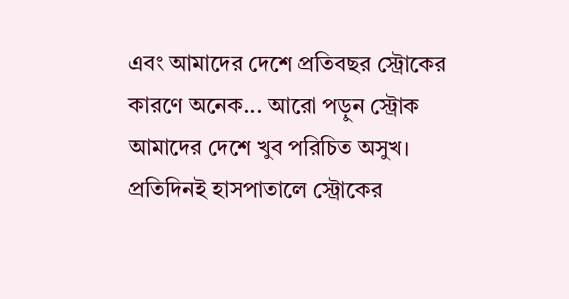এবং আমাদের দেশে প্রতিবছর স্ট্রোকের কারণে অনেক... আরো পড়ুন স্ট্রোক আমাদের দেশে খুব পরিচিত অসুখ। প্রতিদিনই হাসপাতালে স্ট্রোকের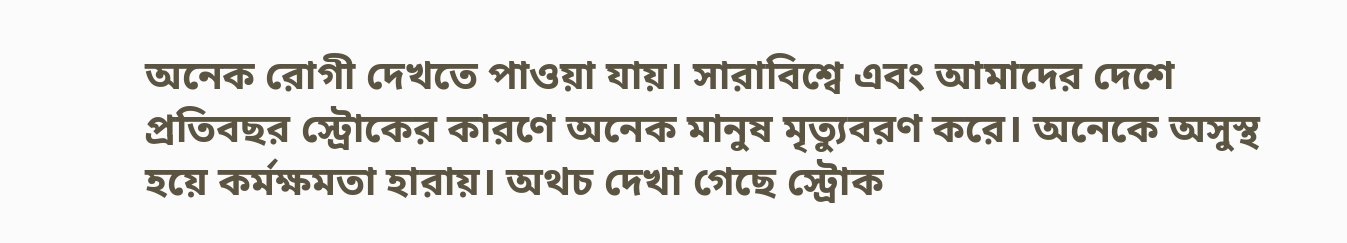অনেক রোগী দেখতে পাওয়া যায়। সারাবিশ্বে এবং আমাদের দেশে প্রতিবছর স্ট্রোকের কারণে অনেক মানুষ মৃত্যুবরণ করে। অনেকে অসুস্থ হয়ে কর্মক্ষমতা হারায়। অথচ দেখা গেছে স্ট্রোক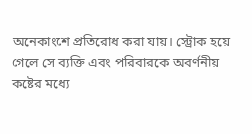অনেকাংশে প্রতিরোধ করা যায়। স্ট্রোক হয়ে গেলে সে ব্যক্তি এবং পরিবারকে অবর্ণনীয় কষ্টের মধ্যে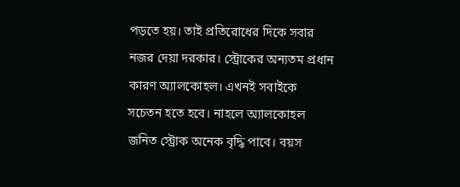পড়তে হয়। তাই প্রতিরোধের দিকে সবার নজর দেয়া দরকার। স্ট্রোকের অন্যতম প্রধান কারণ অ্যালকোহল। এখনই সবাইকে সচেতন হতে হবে। নাহলে অ্যালকোহল জনিত স্ট্রোক অনেক বৃদ্ধি পাবে। বয়স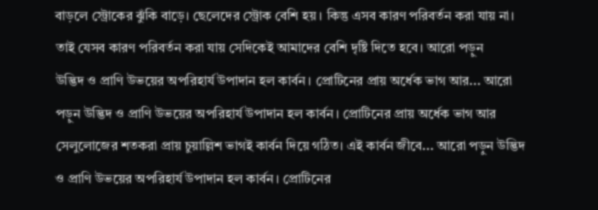বাড়লে স্ট্রোকের ঝুঁকি বাড়ে। ছেলেদের স্ট্রোক বেশি হয়। কিন্তু এসব কারণ পরিবর্তন করা যায় না। তাই যেসব কারণ পরিবর্তন করা যায় সেদিকেই আমাদের বেশি দৃষ্টি দিতে হবে। আরো পড়ুন
উদ্ভিদ ও প্রাণি উভয়ের অপরিহার্য উপাদান হল কার্বন। প্রোটিনের প্রায় অর্ধেক ভাগ আর... আরো পড়ুন উদ্ভিদ ও প্রাণি উভয়ের অপরিহার্য উপাদান হল কার্বন। প্রোটিনের প্রায় অর্ধেক ভাগ আর সেলুলোজের শতকরা প্রায় চুয়াল্লিশ ভাগই কার্বন দিয়ে গঠিত। এই কার্বন জীবে... আরো পড়ুন উদ্ভিদ ও প্রাণি উভয়ের অপরিহার্য উপাদান হল কার্বন। প্রোটিনের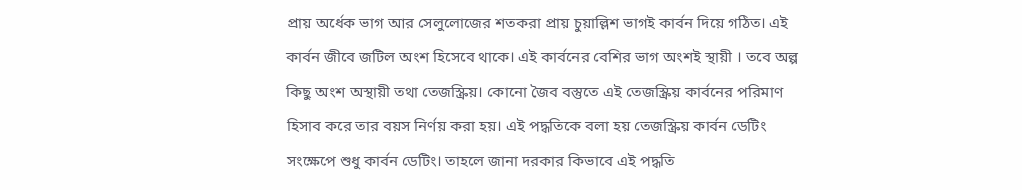প্রায় অর্ধেক ভাগ আর সেলুলোজের শতকরা প্রায় চুয়াল্লিশ ভাগই কার্বন দিয়ে গঠিত। এই কার্বন জীবে জটিল অংশ হিসেবে থাকে। এই কার্বনের বেশির ভাগ অংশই স্থায়ী । তবে অল্প কিছু অংশ অস্থায়ী তথা তেজস্ক্রিয়। কোনো জৈব বস্তুতে এই তেজস্ক্রিয় কার্বনের পরিমাণ হিসাব করে তার বয়স নির্ণয় করা হয়। এই পদ্ধতিকে বলা হয় তেজস্ক্রিয় কার্বন ডেটিং সংক্ষেপে শুধু কার্বন ডেটিং। তাহলে জানা দরকার কিভাবে এই পদ্ধতি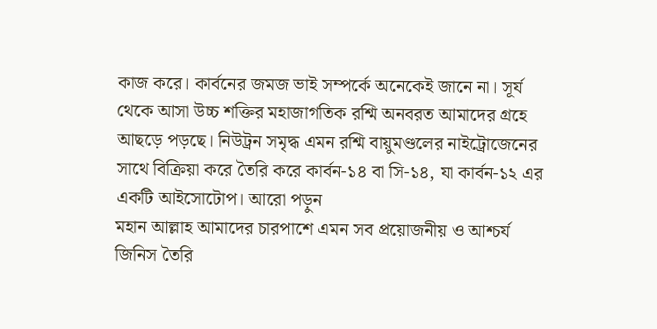কাজ করে। কার্বনের জমজ ভাই সম্পর্কে অনেকেই জানে না। সূর্য থেকে আসা উচ্চ শক্তির মহাজাগতিক রশ্মি অনবরত আমাদের গ্রহে আছড়ে পড়ছে। নিউট্রন সমৃদ্ধ এমন রশ্মি বায়ুমণ্ডলের নাইট্রোজেনের সাথে বিক্রিয়া করে তৈরি করে কার্বন-১৪ বা সি-১৪, যা কার্বন-১২ এর একটি আইসোটোপ। আরো পড়ুন
মহান আল্লাহ আমাদের চারপাশে এমন সব প্রয়োজনীয় ও আশ্চর্য জিনিস তৈরি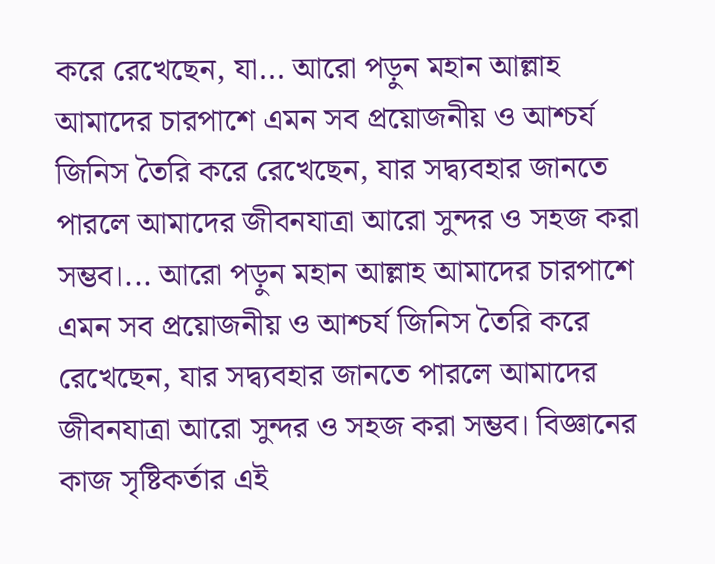করে রেখেছেন, যা... আরো পড়ুন মহান আল্লাহ আমাদের চারপাশে এমন সব প্রয়োজনীয় ও আশ্চর্য জিনিস তৈরি করে রেখেছেন, যার সদ্ব্যবহার জানতে পারলে আমাদের জীবনযাত্রা আরো সুন্দর ও সহজ করা সম্ভব।... আরো পড়ুন মহান আল্লাহ আমাদের চারপাশে এমন সব প্রয়োজনীয় ও আশ্চর্য জিনিস তৈরি করে রেখেছেন, যার সদ্ব্যবহার জানতে পারলে আমাদের জীবনযাত্রা আরো সুন্দর ও সহজ করা সম্ভব। বিজ্ঞানের কাজ সৃষ্টিকর্তার এই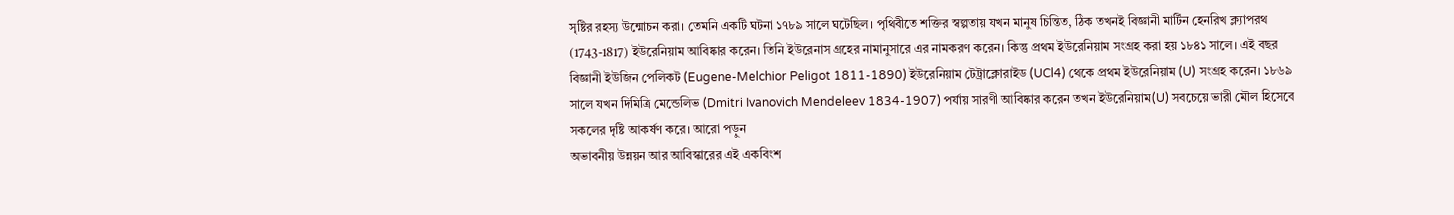সৃষ্টির রহস্য উন্মোচন করা। তেমনি একটি ঘটনা ১৭৮৯ সালে ঘটেছিল। পৃথিবীতে শক্তির স্বল্পতায় যখন মানুষ চিন্তিত, ঠিক তখনই বিজ্ঞানী মার্টিন হেনরিখ ক্ল্যাপরথ (1743-1817) ইউরেনিয়াম আবিষ্কার করেন। তিনি ইউরেনাস গ্রহের নামানুসারে এর নামকরণ করেন। কিন্তু প্রথম ইউরেনিয়াম সংগ্রহ করা হয় ১৮৪১ সালে। এই বছর বিজ্ঞানী ইউজিন পেলিকট (Eugene-Melchior Peligot 1811-1890) ইউরেনিয়াম টেট্রাক্লোরাইড (UCl4) থেকে প্রথম ইউরেনিয়াম (U) সংগ্রহ করেন। ১৮৬৯ সালে যখন দিমিত্রি মেন্ডেলিভ (Dmitri Ivanovich Mendeleev 1834-1907) পর্যায় সারণী আবিষ্কার করেন তখন ইউরেনিয়াম(U) সবচেয়ে ভারী মৌল হিসেবে সকলের দৃষ্টি আকর্ষণ করে। আরো পড়ুন
অভাবনীয় উন্নয়ন আর আবিস্কারের এই একবিংশ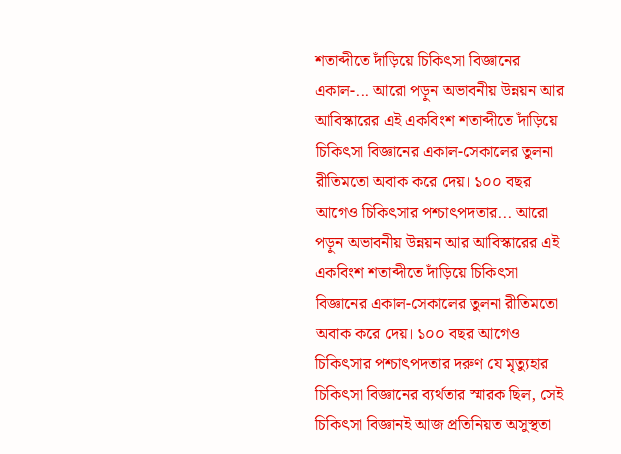শতাব্দীতে দাঁড়িয়ে চিকিৎসা বিজ্ঞানের একাল-... আরো পড়ুন অভাবনীয় উন্নয়ন আর আবিস্কারের এই একবিংশ শতাব্দীতে দাঁড়িয়ে চিকিৎসা বিজ্ঞানের একাল-সেকালের তুলনা রীতিমতো অবাক করে দেয়। ১০০ বছর আগেও চিকিৎসার পশ্চাৎপদতার... আরো পড়ুন অভাবনীয় উন্নয়ন আর আবিস্কারের এই একবিংশ শতাব্দীতে দাঁড়িয়ে চিকিৎসা বিজ্ঞানের একাল-সেকালের তুলনা রীতিমতো অবাক করে দেয়। ১০০ বছর আগেও চিকিৎসার পশ্চাৎপদতার দরুণ যে মৃত্যুহার চিকিৎসা বিজ্ঞানের ব্যর্থতার স্মারক ছিল, সেই চিকিৎসা বিজ্ঞানই আজ প্রতিনিয়ত অসুস্থতা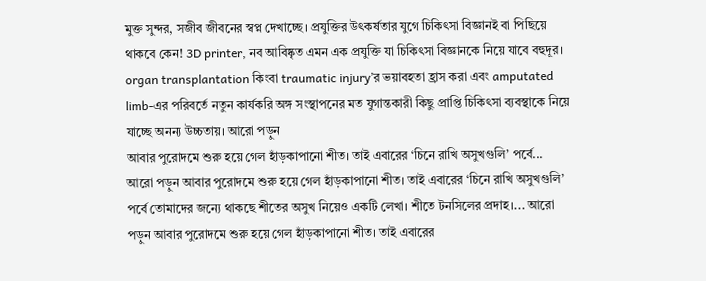মুক্ত সুন্দর, সজীব জীবনের স্বপ্ন দেখাচ্ছে। প্রযুক্তির উৎকর্ষতার যুগে চিকিৎসা বিজ্ঞানই বা পিছিয়ে থাকবে কেন! 3D printer, নব আবিষ্কৃত এমন এক প্রযুক্তি যা চিকিৎসা বিজ্ঞানকে নিয়ে যাবে বহুদূর। organ transplantation কিংবা traumatic injury’র ভয়াবহতা হ্রাস করা এবং amputated limb-এর পরিবর্তে নতুন কার্যকরি অঙ্গ সংস্থাপনের মত যুগান্তকারী কিছু প্রাপ্তি চিকিৎসা ব্যবস্থাকে নিয়ে যাচ্ছে অনন্য উচ্চতায়। আরো পড়ুন
আবার পুরোদমে শুরু হয়ে গেল হাঁড়কাপানো শীত। তাই এবারের ‘চিনে রাখি অসুখগুলি’ পর্বে... আরো পড়ুন আবার পুরোদমে শুরু হয়ে গেল হাঁড়কাপানো শীত। তাই এবারের ‘চিনে রাখি অসুখগুলি’ পর্বে তোমাদের জন্যে থাকছে শীতের অসুখ নিয়েও একটি লেখা। শীতে টনসিলের প্রদাহ।... আরো পড়ুন আবার পুরোদমে শুরু হয়ে গেল হাঁড়কাপানো শীত। তাই এবারের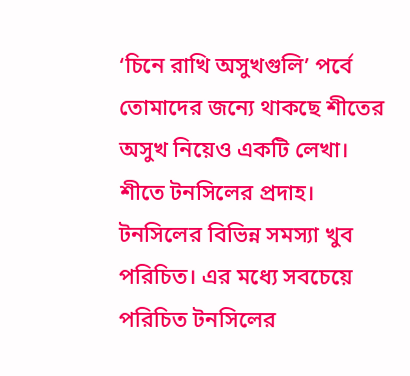‘চিনে রাখি অসুখগুলি’ পর্বে তোমাদের জন্যে থাকছে শীতের অসুখ নিয়েও একটি লেখা। শীতে টনসিলের প্রদাহ। টনসিলের বিভিন্ন সমস্যা খুব পরিচিত। এর মধ্যে সবচেয়ে পরিচিত টনসিলের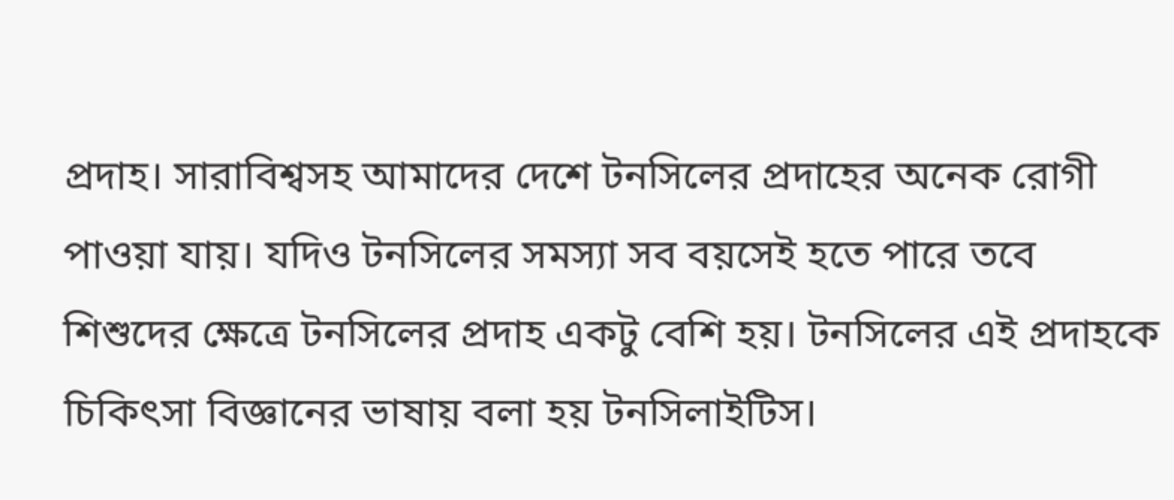প্রদাহ। সারাবিশ্বসহ আমাদের দেশে টনসিলের প্রদাহের অনেক রোগী পাওয়া যায়। যদিও টনসিলের সমস্যা সব বয়সেই হতে পারে তবে শিশুদের ক্ষেত্রে টনসিলের প্রদাহ একটু বেশি হয়। টনসিলের এই প্রদাহকে চিকিৎসা বিজ্ঞানের ভাষায় বলা হয় টনসিলাইটিস।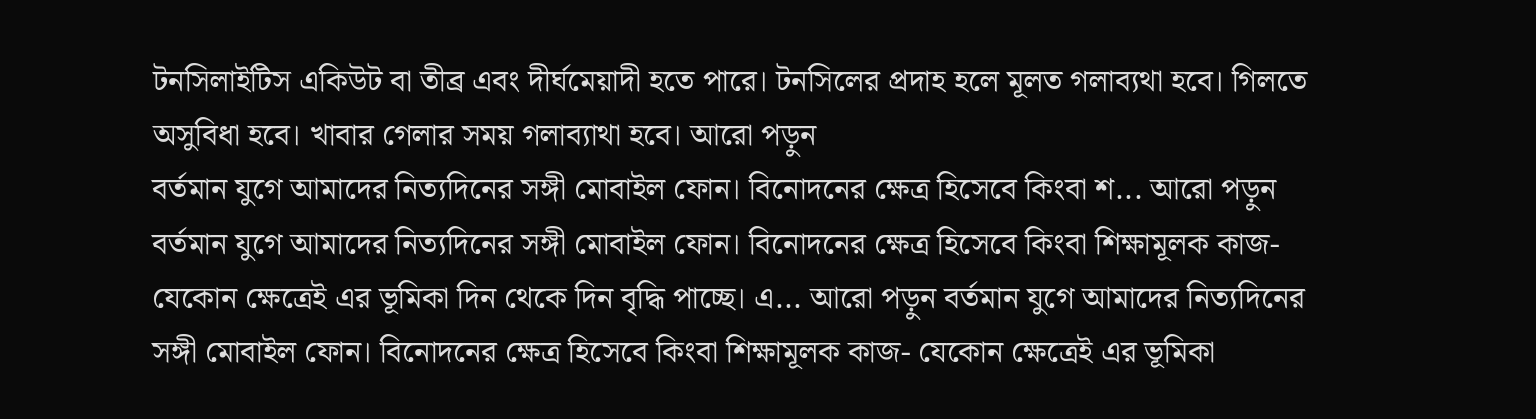টনসিলাইটিস একিউট বা তীব্র এবং দীর্ঘমেয়াদী হতে পারে। টনসিলের প্রদাহ হলে মূলত গলাব্যথা হবে। গিলতে অসুবিধা হবে। খাবার গেলার সময় গলাব্যাথা হবে। আরো পড়ুন
বর্তমান যুগে আমাদের নিত্যদিনের সঙ্গী মোবাইল ফোন। বিনোদনের ক্ষেত্র হিসেবে কিংবা শ... আরো পড়ুন বর্তমান যুগে আমাদের নিত্যদিনের সঙ্গী মোবাইল ফোন। বিনোদনের ক্ষেত্র হিসেবে কিংবা শিক্ষামূলক কাজ- যেকোন ক্ষেত্রেই এর ভূমিকা দিন থেকে দিন বৃদ্ধি পাচ্ছে। এ... আরো পড়ুন বর্তমান যুগে আমাদের নিত্যদিনের সঙ্গী মোবাইল ফোন। বিনোদনের ক্ষেত্র হিসেবে কিংবা শিক্ষামূলক কাজ- যেকোন ক্ষেত্রেই এর ভূমিকা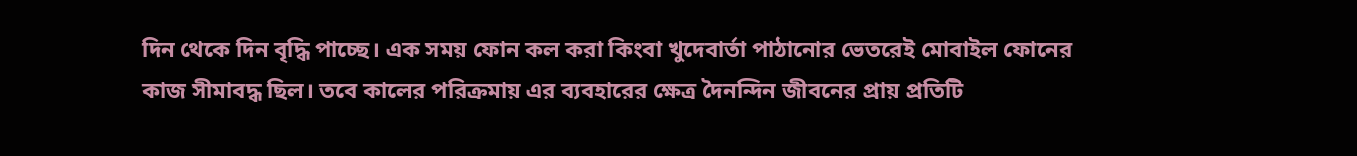দিন থেকে দিন বৃদ্ধি পাচ্ছে। এক সময় ফোন কল করা কিংবা খুদেবার্তা পাঠানোর ভেতরেই মোবাইল ফোনের কাজ সীমাবদ্ধ ছিল। তবে কালের পরিক্রমায় এর ব্যবহারের ক্ষেত্র দৈনন্দিন জীবনের প্রায় প্রতিটি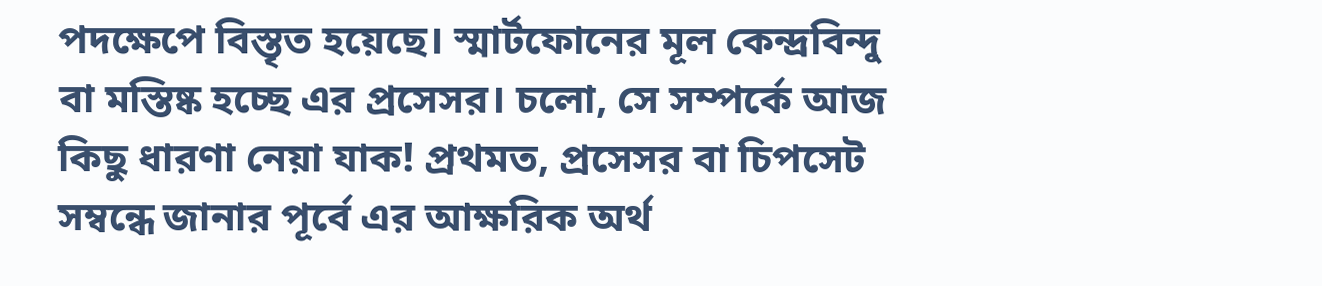পদক্ষেপে বিস্তৃত হয়েছে। স্মার্টফোনের মূল কেন্দ্রবিন্দু বা মস্তিষ্ক হচ্ছে এর প্রসেসর। চলো, সে সম্পর্কে আজ কিছু ধারণা নেয়া যাক! প্রথমত, প্রসেসর বা চিপসেট সম্বন্ধে জানার পূর্বে এর আক্ষরিক অর্থ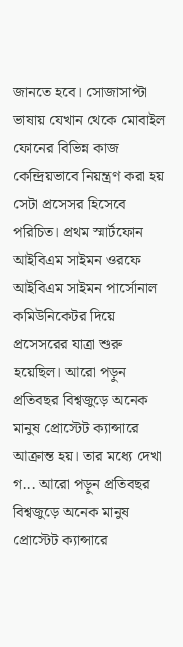জানতে হবে। সোজাসাপ্টা ভাষায় যেখান থেকে মোবাইল ফোনের বিভিন্ন কাজ কেন্দ্রিয়ভাবে নিয়ন্ত্রণ করা হয় সেটা প্রসেসর হিসেবে পরিচিত। প্রথম স্মার্টফোন আইবিএম সাইমন ওরফে আইবিএম সাইমন পার্সোনাল কমিউনিকেটর দিয়ে প্রসেসরের যাত্রা শুরু হয়েছিল। আরো পড়ুন
প্রতিবছর বিশ্বজুড়ে অনেক মানুষ প্রোস্টেট ক্যান্সারে আক্রান্ত হয়। তার মধ্যে দেখা গ... আরো পড়ুন প্রতিবছর বিশ্বজুড়ে অনেক মানুষ প্রোস্টেট ক্যান্সারে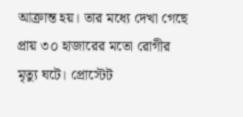আক্রান্ত হয়। তার মধ্যে দেখা গেছে প্রায় ৩০ হাজারের মতো রোগীর মৃত্যু ঘটে। প্রোস্টেট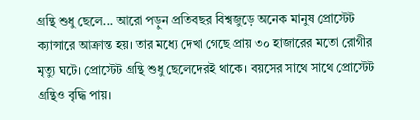গ্রন্থি শুধু ছেলে... আরো পড়ুন প্রতিবছর বিশ্বজুড়ে অনেক মানুষ প্রোস্টেট ক্যান্সারে আক্রান্ত হয়। তার মধ্যে দেখা গেছে প্রায় ৩০ হাজারের মতো রোগীর মৃত্যু ঘটে। প্রোস্টেট গ্রন্থি শুধু ছেলেদেরই থাকে। বয়সের সাথে সাথে প্রোস্টেট গ্রন্থিও বৃদ্ধি পায়।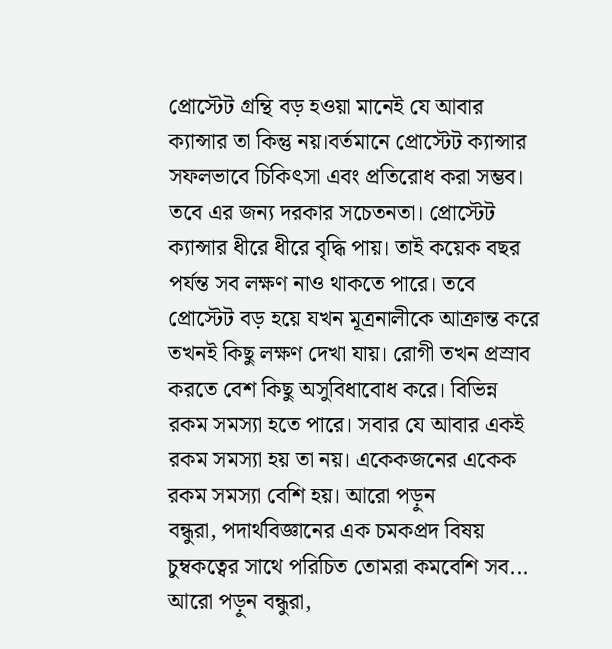প্রোস্টেট গ্রন্থি বড় হওয়া মানেই যে আবার ক্যান্সার তা কিন্তু নয়।বর্তমানে প্রোস্টেট ক্যান্সার সফলভাবে চিকিৎসা এবং প্রতিরোধ করা সম্ভব। তবে এর জন্য দরকার সচেতনতা। প্রোস্টেট ক্যান্সার ধীরে ধীরে বৃদ্ধি পায়। তাই কয়েক বছর পর্যন্ত সব লক্ষণ নাও থাকতে পারে। তবে প্রোস্টেট বড় হয়ে যখন মূত্রনালীকে আক্রান্ত করে তখনই কিছু লক্ষণ দেখা যায়। রোগী তখন প্রস্রাব করতে বেশ কিছু অসুবিধাবোধ করে। বিভিন্ন রকম সমস্যা হতে পারে। সবার যে আবার একই রকম সমস্যা হয় তা নয়। একেকজনের একেক রকম সমস্যা বেশি হয়। আরো পড়ুন
বন্ধুরা, পদার্থবিজ্ঞানের এক চমকপ্রদ বিষয় চুম্বকত্বের সাথে পরিচিত তোমরা কমবেশি সব... আরো পড়ুন বন্ধুরা,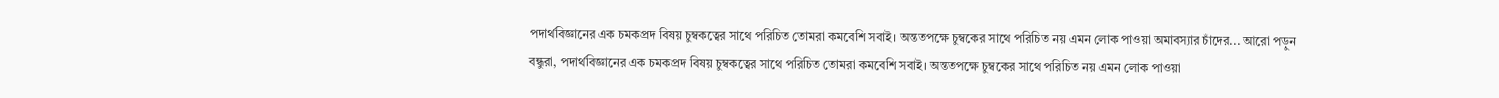পদার্থবিজ্ঞানের এক চমকপ্রদ বিষয় চুম্বকত্বের সাথে পরিচিত তোমরা কমবেশি সবাই। অন্ততপক্ষে চুম্বকের সাথে পরিচিত নয় এমন লোক পাওয়া অমাবস্যার চাঁদের... আরো পড়ুন বন্ধুরা, পদার্থবিজ্ঞানের এক চমকপ্রদ বিষয় চুম্বকত্বের সাথে পরিচিত তোমরা কমবেশি সবাই। অন্ততপক্ষে চুম্বকের সাথে পরিচিত নয় এমন লোক পাওয়া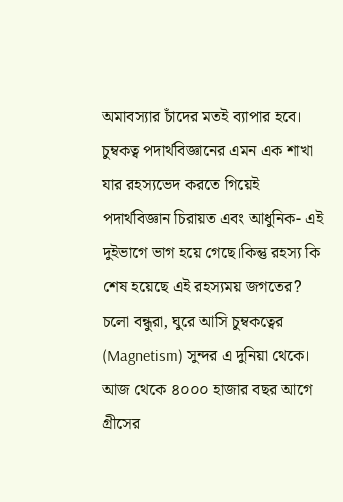অমাবস্যার চাঁদের মতই ব্যাপার হবে। চুম্বকত্ব পদার্থবিজ্ঞানের এমন এক শাখা যার রহস্যভেদ করতে গিয়েই পদার্থবিজ্ঞান চিরায়ত এবং আধুনিক- এই দুইভাগে ভাগ হয়ে গেছে।কিন্তু রহস্য কি শেষ হয়েছে এই রহস্যময় জগতের? চলো বন্ধুরা, ঘুরে আসি চুম্বকত্বের (Magnetism) সুন্দর এ দুনিয়া থেকে। আজ থেকে ৪০০০ হাজার বছর আগে গ্রীসের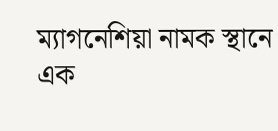ম্যাগনেশিয়া নামক স্থানে এক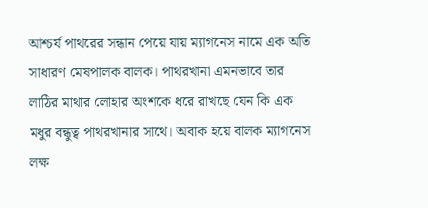আশ্চর্য পাথরের সন্ধান পেয়ে যায় ম্যাগনেস নামে এক অতি সাধারণ মেষপালক বালক। পাথরখানা এমনভাবে তার লাঠির মাথার লোহার অংশকে ধরে রাখছে যেন কি এক মধুর বন্ধুত্ব পাথরখানার সাথে। অবাক হয়ে বালক ম্যাগনেস লক্ষ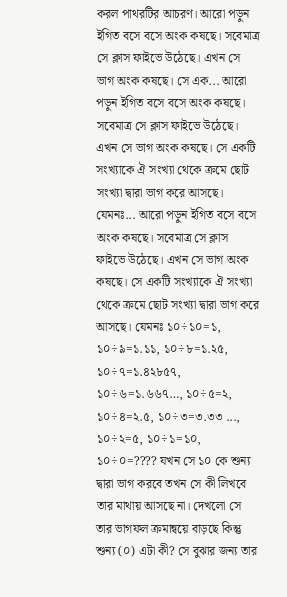করল পাথরটির আচরণ। আরো পড়ুন
ইগিত বসে বসে অংক কষছে। সবেমাত্র সে ক্লাস ফাইভে উঠেছে। এখন সে ভাগ অংক কষছে। সে এক... আরো পড়ুন ইগিত বসে বসে অংক কষছে। সবেমাত্র সে ক্লাস ফাইভে উঠেছে। এখন সে ভাগ অংক কষছে। সে একটি সংখ্যাকে ঐ সংখ্যা থেকে ক্রমে ছোট সংখ্যা দ্বারা ভাগ করে আসছে। যেমনঃ... আরো পড়ুন ইগিত বসে বসে অংক কষছে। সবেমাত্র সে ক্লাস ফাইভে উঠেছে। এখন সে ভাগ অংক কষছে। সে একটি সংখ্যাকে ঐ সংখ্যা থেকে ক্রমে ছোট সংখ্যা দ্বারা ভাগ করে আসছে। যেমনঃ ১০÷১০=১, ১০÷৯=১.১১, ১০÷৮=১.২৫, ১০÷৭=১.৪২৮৫৭, ১০÷৬=১.৬৬৭…, ১০÷৫=২, ১০÷৪=২.৫, ১০÷৩=৩.৩৩ ..., ১০÷২=৫, ১০÷১=১০, ১০÷০=???? যখন সে ১০ কে শুন্য দ্বারা ভাগ করবে তখন সে কী লিখবে তার মাথায় আসছে না। দেখলো সে তার ভাগফল ক্রমান্বয়ে বাড়ছে কিন্তু শুন্য (০) এটা কী? সে বুঝার জন্য তার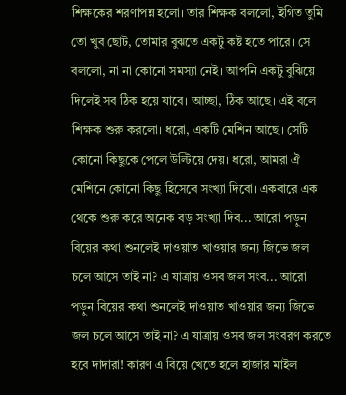শিক্ষকের শরণাপন্ন হলো। তার শিক্ষক বললো, ইগিত তুমি তো খুব ছোট, তোমার বুঝতে একটু কষ্ট হতে পারে। সে বললো, না না কোনো সমস্যা নেই। আপনি একটু বুঝিয়ে দিলেই সব ঠিক হয়ে যাবে। আচ্ছা, ঠিক আছে। এই বলে শিক্ষক শুরু করলো। ধরো, একটি মেশিন আছে। সেটি কোনো কিছুকে পেলে উল্টিয়ে দেয়। ধরো, আমরা ঐ মেশিনে কোনো কিছু হিসেবে সংখ্যা দিবো। একবারে এক থেকে শুরু করে অনেক বড় সংখ্যা দিব... আরো পড়ুন
বিয়ের কথা শুনলেই দাওয়াত খাওয়ার জন্য জিভে জল চলে আসে তাই না? এ যাত্রায় ওসব জল সংব... আরো পড়ুন বিয়ের কথা শুনলেই দাওয়াত খাওয়ার জন্য জিভে জল চলে আসে তাই না? এ যাত্রায় ওসব জল সংবরণ করতে হবে দাদারা! কারণ এ বিয়ে খেতে হলে হাজার মাইল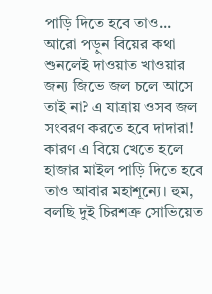পাড়ি দিতে হবে তাও... আরো পড়ুন বিয়ের কথা শুনলেই দাওয়াত খাওয়ার জন্য জিভে জল চলে আসে তাই না? এ যাত্রায় ওসব জল সংবরণ করতে হবে দাদারা! কারণ এ বিয়ে খেতে হলে হাজার মাইল পাড়ি দিতে হবে তাও আবার মহাশূন্যে। হুম, বলছি দুই চিরশত্রু সোভিয়েত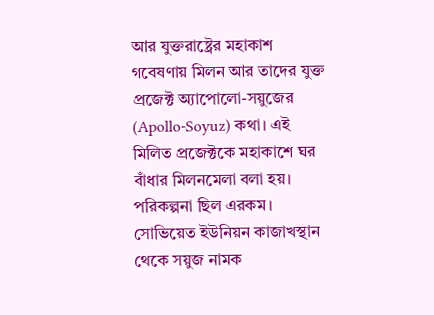আর যুক্তরাষ্ট্রের মহাকাশ গবেষণায় মিলন আর তাদের যুক্ত প্রজেক্ট অ্যাপোলো-সয়ুজের (Apollo-Soyuz) কথা। এই মিলিত প্রজেক্টকে মহাকাশে ঘর বাঁধার মিলনমেলা বলা হয়। পরিকল্পনা ছিল এরকম। সোভিয়েত ইউনিয়ন কাজাখস্থান থেকে সয়ুজ নামক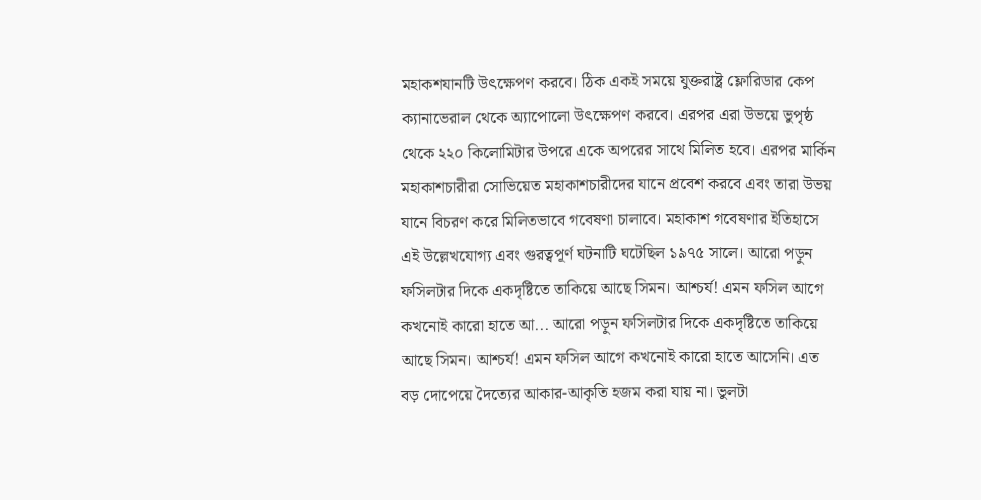মহাকশযানটি উৎক্ষেপণ করবে। ঠিক একই সময়ে যুক্তরাষ্ট্র ফ্লোরিডার কেপ ক্যানাভেরাল থেকে অ্যাপোলো উৎক্ষেপণ করবে। এরপর এরা উভয়ে ভুপৃষ্ঠ থেকে ২২০ কিলোমিটার উপরে একে অপরের সাথে মিলিত হবে। এরপর মার্কিন মহাকাশচারীরা সোভিয়েত মহাকাশচারীদের যানে প্রবেশ করবে এবং তারা উভয় যানে বিচরণ করে মিলিতভাবে গবেষণা চালাবে। মহাকাশ গবেষণার ইতিহাসে এই উল্লেখযোগ্য এবং গুরত্বপূর্ণ ঘটনাটি ঘটেছিল ১৯৭৫ সালে। আরো পড়ুন
ফসিলটার দিকে একদৃষ্টিতে তাকিয়ে আছে সিমন। আশ্চর্য! এমন ফসিল আগে কখনোই কারো হাতে আ... আরো পড়ুন ফসিলটার দিকে একদৃষ্টিতে তাকিয়ে আছে সিমন। আশ্চর্য! এমন ফসিল আগে কখনোই কারো হাতে আসেনি। এত বড় দোপেয়ে দৈত্যের আকার-আকৃতি হজম করা যায় না। ভুলটা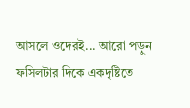আসলে ওদেরই... আরো পড়ুন ফসিলটার দিকে একদৃষ্টিতে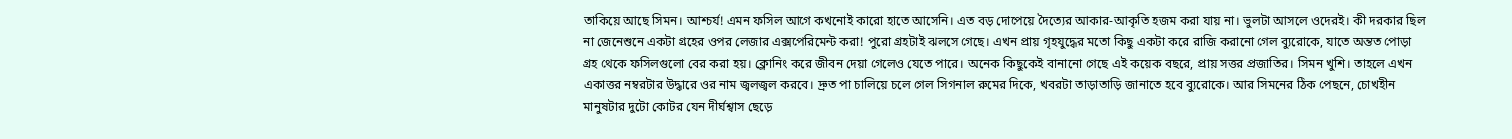তাকিয়ে আছে সিমন। আশ্চর্য! এমন ফসিল আগে কখনোই কারো হাতে আসেনি। এত বড় দোপেয়ে দৈত্যের আকার-আকৃতি হজম করা যায় না। ভুলটা আসলে ওদেরই। কী দরকার ছিল না জেনেশুনে একটা গ্রহের ওপর লেজার এক্সপেরিমেন্ট করা! পুরো গ্রহটাই ঝলসে গেছে। এখন প্রায় গৃহযুদ্ধের মতো কিছু একটা করে রাজি করানো গেল ব্যুরোকে, যাতে অন্তত পোড়া গ্রহ থেকে ফসিলগুলো বের করা হয়। ক্লোনিং করে জীবন দেয়া গেলেও যেতে পারে। অনেক কিছুকেই বানানো গেছে এই কয়েক বছরে, প্রায় সত্তর প্রজাতির। সিমন খুশি। তাহলে এখন একাত্তর নম্বরটার উদ্ধারে ওর নাম জ্বলজ্বল করবে। দ্রুত পা চালিয়ে চলে গেল সিগনাল রুমের দিকে, খবরটা তাড়াতাড়ি জানাতে হবে ব্যুরোকে। আর সিমনের ঠিক পেছনে, চোখহীন মানুষটার দুটো কোটর যেন দীর্ঘশ্বাস ছেড়ে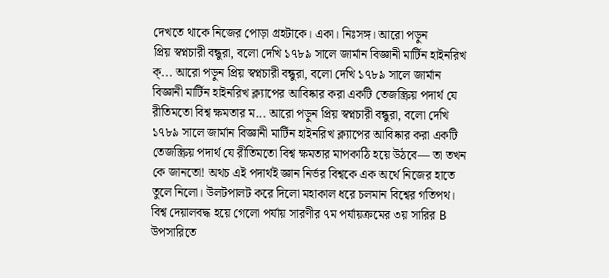দেখতে থাকে নিজের পোড়া গ্রহটাকে। একা। নিঃসঙ্গ। আরো পড়ুন
প্রিয় স্বপ্নচারী বন্ধুরা, বলো দেখি ১৭৮৯ সালে জার্মান বিজ্ঞানী মার্টিন হাইনরিখ ক্... আরো পড়ুন প্রিয় স্বপ্নচারী বন্ধুরা, বলো দেখি ১৭৮৯ সালে জার্মান বিজ্ঞানী মার্টিন হাইনরিখ ক্ল্যাপের আবিষ্কার করা একটি তেজস্ক্রিয় পদার্থ যে রীতিমতো বিশ্ব ক্ষমতার ম... আরো পড়ুন প্রিয় স্বপ্নচারী বন্ধুরা, বলো দেখি ১৭৮৯ সালে জার্মান বিজ্ঞানী মার্টিন হাইনরিখ ক্ল্যাপের আবিষ্কার করা একটি তেজস্ক্রিয় পদার্থ যে রীতিমতো বিশ্ব ক্ষমতার মাপকাঠি হয়ে উঠবে— তা তখন কে জানতো! অথচ এই পদার্থই জ্ঞান নির্ভর বিশ্বকে এক অর্থে নিজের হাতে তুলে নিলো। উলটপালট করে দিলো মহাকাল ধরে চলমান বিশ্বের গতিপথ। বিশ্ব দেয়ালবদ্ধ হয়ে গেলো পর্যায় সারণীর ৭ম পর্যায়ক্রমের ৩য় সারির B উপসারিতে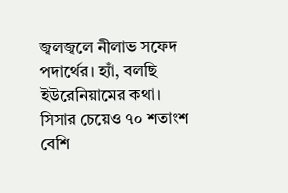জ্বলজ্বলে নীলাভ সফেদ পদার্থের। হ্যাঁ, বলছি ইউরেনিয়ামের কথা। সিসার চেয়েও ৭০ শতাংশ বেশি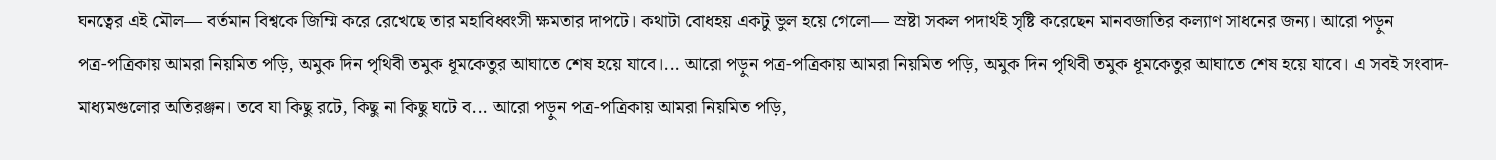ঘনত্বের এই মৌল— বর্তমান বিশ্বকে জিম্মি করে রেখেছে তার মহাবিধ্বংসী ক্ষমতার দাপটে। কথাটা বোধহয় একটু ভুল হয়ে গেলো— স্রষ্টা সকল পদার্থই সৃষ্টি করেছেন মানবজাতির কল্যাণ সাধনের জন্য। আরো পড়ুন
পত্র-পত্রিকায় আমরা নিয়মিত পড়ি, অমুক দিন পৃথিবী তমুক ধূমকেতুর আঘাতে শেষ হয়ে যাবে।... আরো পড়ুন পত্র-পত্রিকায় আমরা নিয়মিত পড়ি, অমুক দিন পৃথিবী তমুক ধূমকেতুর আঘাতে শেষ হয়ে যাবে। এ সবই সংবাদ-মাধ্যমগুলোর অতিরঞ্জন। তবে যা কিছু রটে, কিছু না কিছু ঘটে ব... আরো পড়ুন পত্র-পত্রিকায় আমরা নিয়মিত পড়ি,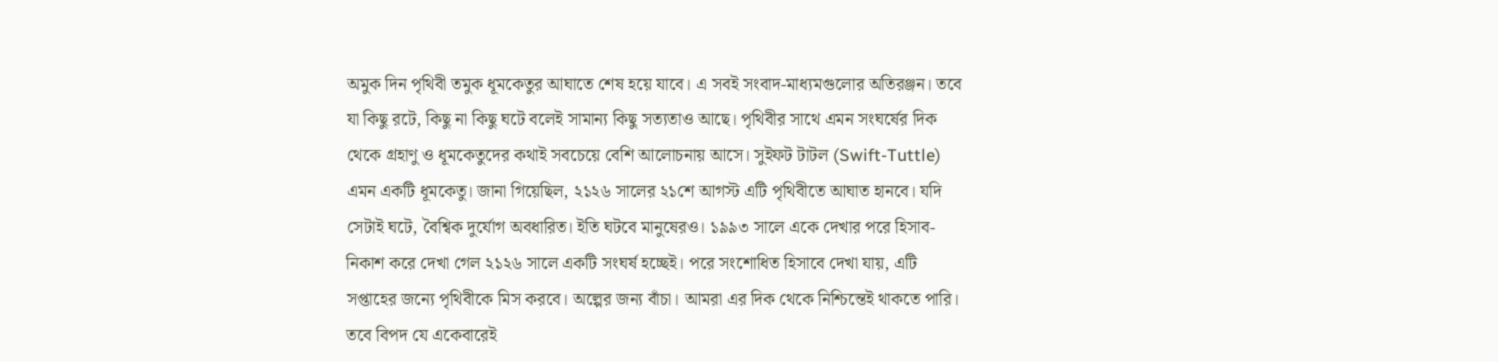অমুক দিন পৃথিবী তমুক ধূমকেতুর আঘাতে শেষ হয়ে যাবে। এ সবই সংবাদ-মাধ্যমগুলোর অতিরঞ্জন। তবে যা কিছু রটে, কিছু না কিছু ঘটে বলেই সামান্য কিছু সত্যতাও আছে। পৃথিবীর সাথে এমন সংঘর্ষের দিক থেকে গ্রহাণু ও ধূমকেতুদের কথাই সবচেয়ে বেশি আলোচনায় আসে। সুইফট টাটল (Swift-Tuttle) এমন একটি ধূমকেতু। জানা গিয়েছিল, ২১২৬ সালের ২১শে আগস্ট এটি পৃথিবীতে আঘাত হানবে। যদি সেটাই ঘটে, বৈশ্বিক দুর্যোগ অবধারিত। ইতি ঘটবে মানুষেরও। ১৯৯৩ সালে একে দেখার পরে হিসাব-নিকাশ করে দেখা গেল ২১২৬ সালে একটি সংঘর্ষ হচ্ছেই। পরে সংশোধিত হিসাবে দেখা যায়, এটি সপ্তাহের জন্যে পৃথিবীকে মিস করবে। অল্পের জন্য বাঁচা। আমরা এর দিক থেকে নিশ্চিন্তেই থাকতে পারি। তবে বিপদ যে একেবারেই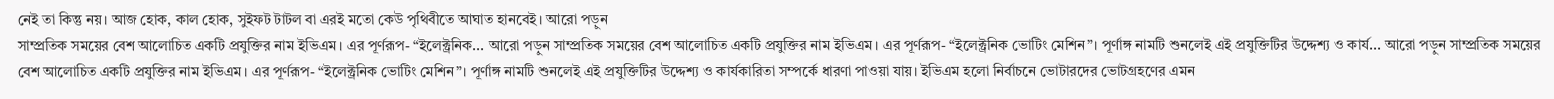নেই তা কিন্তু নয়। আজ হোক, কাল হোক, সুইফট টাটল বা এরই মতো কেউ পৃথিবীতে আঘাত হানবেই। আরো পড়ুন
সাম্প্রতিক সময়ের বেশ আলোচিত একটি প্রযুক্তির নাম ইভিএম। এর পূর্ণরূপ- “ইলেক্ট্রনিক... আরো পড়ুন সাম্প্রতিক সময়ের বেশ আলোচিত একটি প্রযুক্তির নাম ইভিএম। এর পূর্ণরূপ- “ইলেক্ট্রনিক ভোটিং মেশিন”। পূর্ণাঙ্গ নামটি শুনলেই এই প্রযুক্তিটির উদ্দেশ্য ও কার্য... আরো পড়ুন সাম্প্রতিক সময়ের বেশ আলোচিত একটি প্রযুক্তির নাম ইভিএম। এর পূর্ণরূপ- “ইলেক্ট্রনিক ভোটিং মেশিন”। পূর্ণাঙ্গ নামটি শুনলেই এই প্রযুক্তিটির উদ্দেশ্য ও কার্যকারিতা সম্পর্কে ধারণা পাওয়া যায়। ইভিএম হলো নির্বাচনে ভোটারদের ভোটগ্রহণের এমন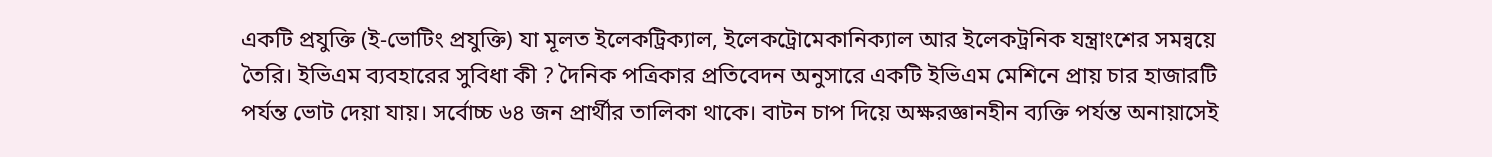একটি প্রযুক্তি (ই-ভোটিং প্রযুক্তি) যা মূলত ইলেকট্রিক্যাল, ইলেকট্রোমেকানিক্যাল আর ইলেকট্রনিক যন্ত্রাংশের সমন্বয়ে তৈরি। ইভিএম ব্যবহারের সুবিধা কী ? দৈনিক পত্রিকার প্রতিবেদন অনুসারে একটি ইভিএম মেশিনে প্রায় চার হাজারটি পর্যন্ত ভোট দেয়া যায়। সর্বোচ্চ ৬৪ জন প্রার্থীর তালিকা থাকে। বাটন চাপ দিয়ে অক্ষরজ্ঞানহীন ব্যক্তি পর্যন্ত অনায়াসেই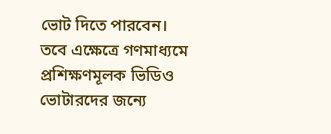ভোট দিতে পারবেন। তবে এক্ষেত্রে গণমাধ্যমে প্রশিক্ষণমূলক ভিডিও ভোটারদের জন্যে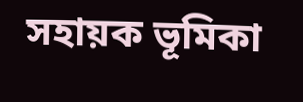সহায়ক ভূমিকা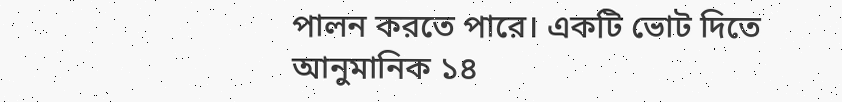পালন করতে পারে। একটি ভোট দিতে আনুমানিক ১৪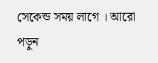সেকেন্ড সময় লাগে । আরো পড়ুন